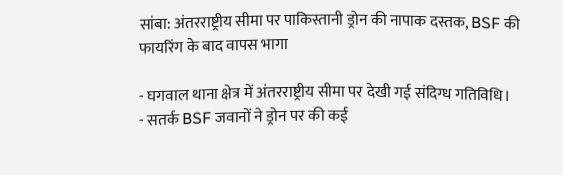सांबा: अंतरराष्ट्रीय सीमा पर पाकिस्तानी ड्रोन की नापाक दस्तक, BSF की फायरिंग के बाद वापस भागा

- घगवाल थाना क्षेत्र में अंतरराष्ट्रीय सीमा पर देखी गई संदिग्ध गतिविधि।
- सतर्क BSF जवानों ने ड्रोन पर की कई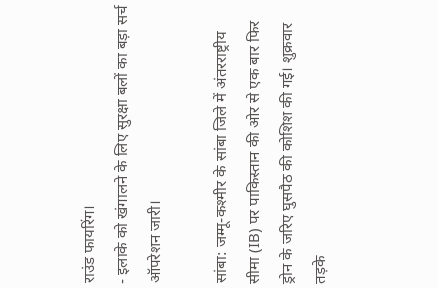राउंड फायरिंग।
- इलाके को खंगालने के लिए सुरक्षा बलों का बड़ा सर्च ऑपरेशन जारी।

सांबा: जम्मू-कश्मीर के सांबा जिले में अंतरराष्ट्रीय सीमा (IB) पर पाकिस्तान की ओर से एक बार फिर ड्रोन के जरिए घुसपैठ की कोशिश की गई। शुक्रवार तड़के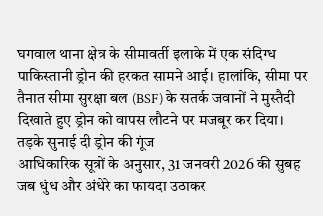घगवाल थाना क्षेत्र के सीमावर्ती इलाके में एक संदिग्ध पाकिस्तानी ड्रोन की हरकत सामने आई। हालांकि, सीमा पर तैनात सीमा सुरक्षा बल (BSF) के सतर्क जवानों ने मुस्तैदी दिखाते हुए ड्रोन को वापस लौटने पर मजबूर कर दिया।
तड़के सुनाई दी ड्रोन की गूंज
आधिकारिक सूत्रों के अनुसार, 31 जनवरी 2026 की सुबह जब धुंध और अंधेरे का फायदा उठाकर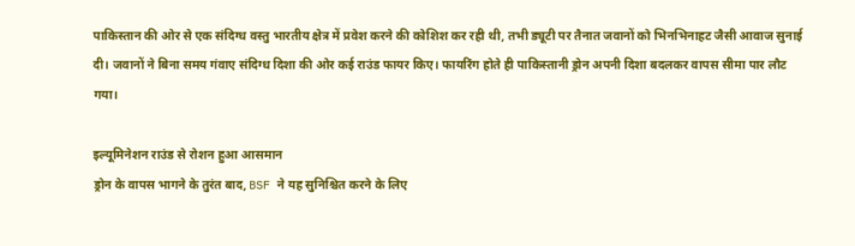पाकिस्तान की ओर से एक संदिग्ध वस्तु भारतीय क्षेत्र में प्रवेश करने की कोशिश कर रही थी, तभी ड्यूटी पर तैनात जवानों को भिनभिनाहट जैसी आवाज सुनाई दी। जवानों ने बिना समय गंवाए संदिग्ध दिशा की ओर कई राउंड फायर किए। फायरिंग होते ही पाकिस्तानी ड्रोन अपनी दिशा बदलकर वापस सीमा पार लौट गया।

इल्यूमिनेशन राउंड से रोशन हुआ आसमान
ड्रोन के वापस भागने के तुरंत बाद, BSF ने यह सुनिश्चित करने के लिए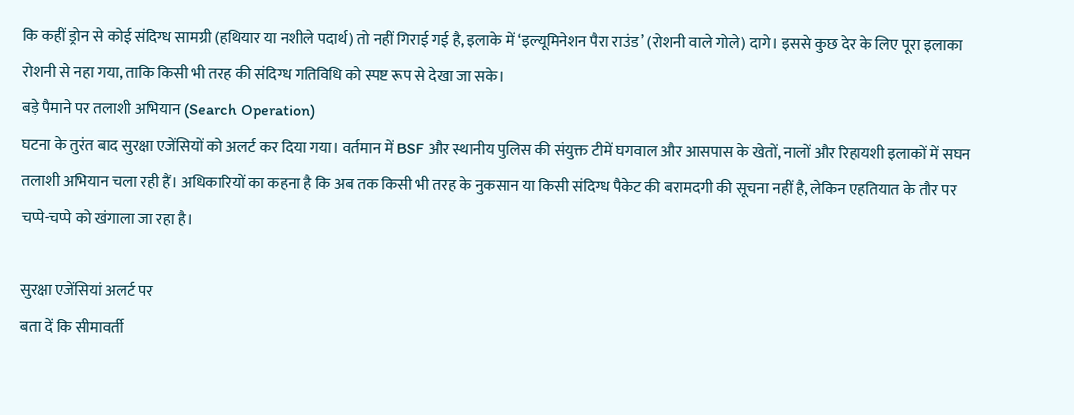कि कहीं ड्रोन से कोई संदिग्ध सामग्री (हथियार या नशीले पदार्थ) तो नहीं गिराई गई है, इलाके में ‘इल्यूमिनेशन पैरा राउंड’ (रोशनी वाले गोले) दागे। इससे कुछ देर के लिए पूरा इलाका रोशनी से नहा गया, ताकि किसी भी तरह की संदिग्ध गतिविधि को स्पष्ट रूप से देखा जा सके।
बड़े पैमाने पर तलाशी अभियान (Search Operation)
घटना के तुरंत बाद सुरक्षा एजेंसियों को अलर्ट कर दिया गया। वर्तमान में BSF और स्थानीय पुलिस की संयुक्त टीमें घगवाल और आसपास के खेतों, नालों और रिहायशी इलाकों में सघन तलाशी अभियान चला रही हैं। अधिकारियों का कहना है कि अब तक किसी भी तरह के नुकसान या किसी संदिग्ध पैकेट की बरामदगी की सूचना नहीं है, लेकिन एहतियात के तौर पर चप्पे-चप्पे को खंगाला जा रहा है।

सुरक्षा एजेंसियां अलर्ट पर
बता दें कि सीमावर्ती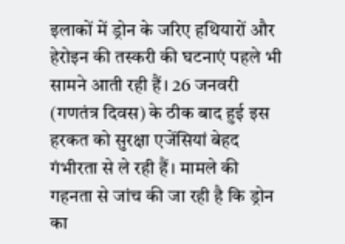इलाकों में ड्रोन के जरिए हथियारों और हेरोइन की तस्करी की घटनाएं पहले भी सामने आती रही हैं। 26 जनवरी (गणतंत्र दिवस) के ठीक बाद हुई इस हरकत को सुरक्षा एजेंसियां बेहद गंभीरता से ले रही हैं। मामले की गहनता से जांच की जा रही है कि ड्रोन का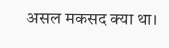असल मकसद क्या था।